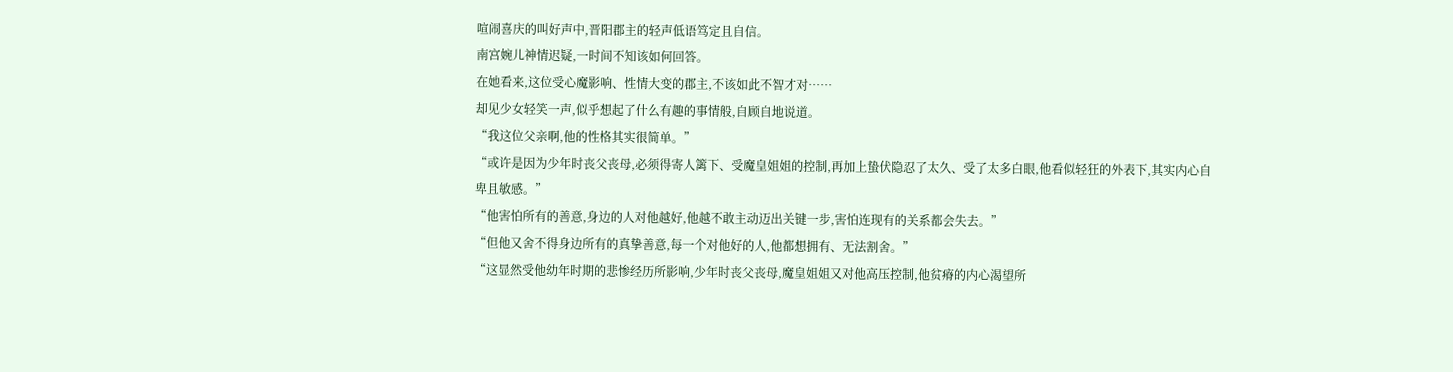喧闹喜庆的叫好声中,晋阳郡主的轻声低语笃定且自信。
南宫婉儿神情迟疑,一时间不知该如何回答。
在她看来,这位受心魔影响、性情大变的郡主,不该如此不智才对……
却见少女轻笑一声,似乎想起了什么有趣的事情般,自顾自地说道。
“我这位父亲啊,他的性格其实很简单。”
“或许是因为少年时丧父丧母,必须得寄人篱下、受魔皇姐姐的控制,再加上蛰伏隐忍了太久、受了太多白眼,他看似轻狂的外表下,其实内心自卑且敏感。”
“他害怕所有的善意,身边的人对他越好,他越不敢主动迈出关键一步,害怕连现有的关系都会失去。”
“但他又舍不得身边所有的真挚善意,每一个对他好的人,他都想拥有、无法割舍。”
“这显然受他幼年时期的悲惨经历所影响,少年时丧父丧母,魔皇姐姐又对他高压控制,他贫瘠的内心渴望所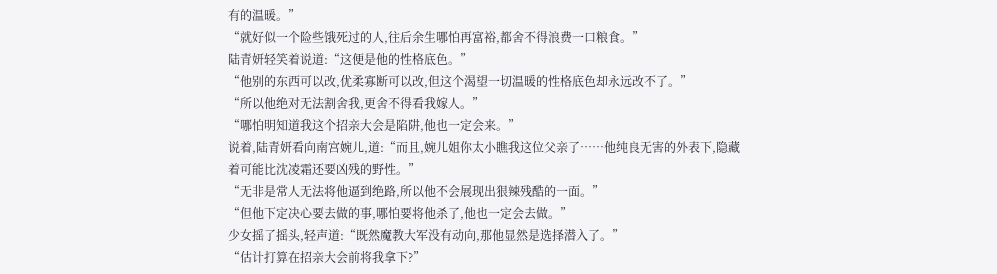有的温暖。”
“就好似一个险些饿死过的人,往后余生哪怕再富裕,都舍不得浪费一口粮食。”
陆青妍轻笑着说道:“这便是他的性格底色。”
“他别的东西可以改,优柔寡断可以改,但这个渴望一切温暖的性格底色却永远改不了。”
“所以他绝对无法割舍我,更舍不得看我嫁人。”
“哪怕明知道我这个招亲大会是陷阱,他也一定会来。”
说着,陆青妍看向南宫婉儿,道:“而且,婉儿姐你太小瞧我这位父亲了……他纯良无害的外表下,隐藏着可能比沈凌霜还要凶残的野性。”
“无非是常人无法将他逼到绝路,所以他不会展现出狠辣残酷的一面。”
“但他下定决心要去做的事,哪怕要将他杀了,他也一定会去做。”
少女摇了摇头,轻声道:“既然魔教大军没有动向,那他显然是选择潜入了。”
“估计打算在招亲大会前将我拿下?”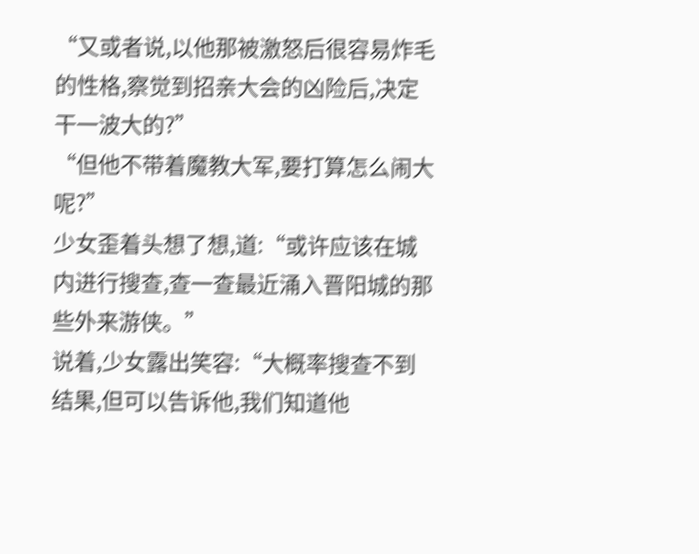“又或者说,以他那被激怒后很容易炸毛的性格,察觉到招亲大会的凶险后,决定干一波大的?”
“但他不带着魔教大军,要打算怎么闹大呢?”
少女歪着头想了想,道:“或许应该在城内进行搜查,查一查最近涌入晋阳城的那些外来游侠。”
说着,少女露出笑容:“大概率搜查不到结果,但可以告诉他,我们知道他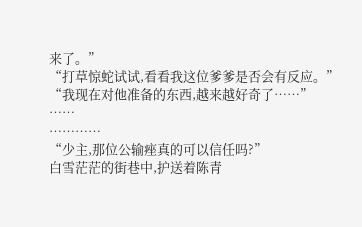来了。”
“打草惊蛇试试,看看我这位爹爹是否会有反应。”
“我现在对他准备的东西,越来越好奇了……”
……
…………
“少主,那位公输痤真的可以信任吗?”
白雪茫茫的街巷中,护送着陈青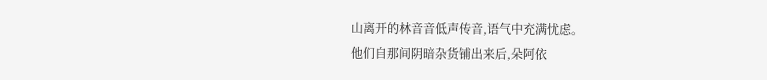山离开的林音音低声传音,语气中充满忧虑。
他们自那间阴暗杂货铺出来后,朵阿依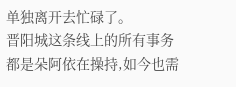单独离开去忙碌了。
晋阳城这条线上的所有事务都是朵阿依在操持,如今也需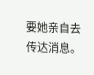要她亲自去传达消息。